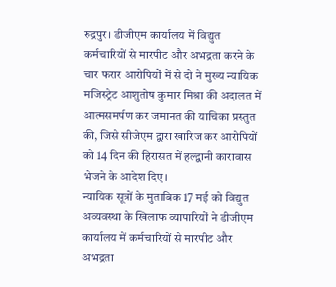रुद्रपुर। डीजीएम कार्यालय में विद्युत कर्मचारियों से मारपीट और अभद्रता करने के चार फरार आरोपियों में से दो ने मुख्य न्यायिक मजिस्ट्रेट आशुतोष कुमार मिश्रा की अदालत में आत्मसमर्पण कर जमानत की याचिका प्रस्तुत की, जिसे सीजेएम द्वारा खारिज कर आरोपियों को 14 दिन की हिरासत में हल्द्वानी कारावास भेजने के आदेश दिए।
न्यायिक सूत्रों के मुताबिक 17 मई को विद्युत अव्यवस्था के खिलाफ व्यापारियों ने डीजीएम कार्यालय में कर्मचारियों से मारपीट और अभद्रता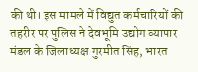की थी। इस मामले में विद्युत कर्मचारियों की तहरीर पर पुलिस ने देवभूमि उद्योग व्यापार मंडल के जिलाध्यक्ष गुरमीत सिंह, भारत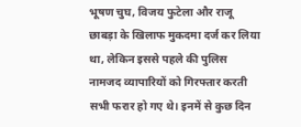भूषण चुघ, विजय फुटेला और राजू छाबड़ा के खिलाफ मुकदमा दर्ज कर लिया था, लेकिन इससे पहले की पुलिस नामजद व्यापारियों को गिरफ्तार करती सभी फरार हो गए थे। इनमें से कुछ दिन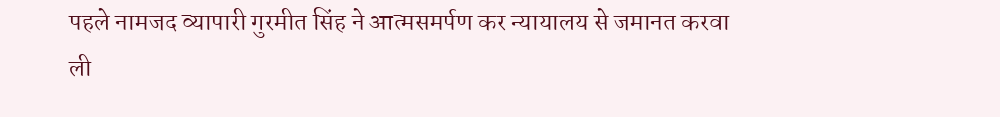पहले नामजद व्यापारी गुरमीत सिंह ने आत्मसमर्पण कर न्यायालय से जमानत करवा ली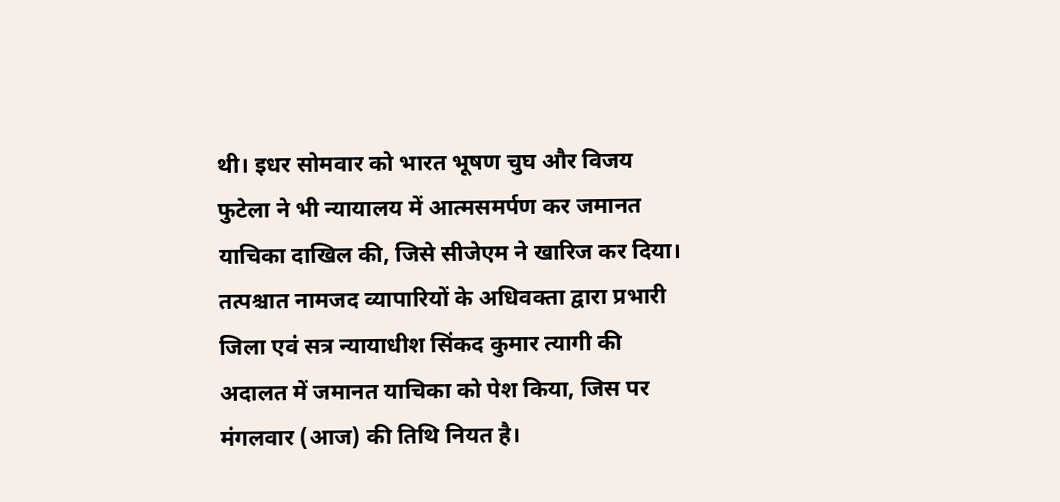थी। इधर सोमवार को भारत भूषण चुघ और विजय फुटेला ने भी न्यायालय में आत्मसमर्पण कर जमानत याचिका दाखिल की, जिसे सीजेएम ने खारिज कर दिया। तत्पश्चात नामजद व्यापारियों के अधिवक्ता द्वारा प्रभारी जिला एवं सत्र न्यायाधीश सिंकद कुमार त्यागी की अदालत में जमानत याचिका को पेश किया, जिस पर मंगलवार (आज) की तिथि नियत है।